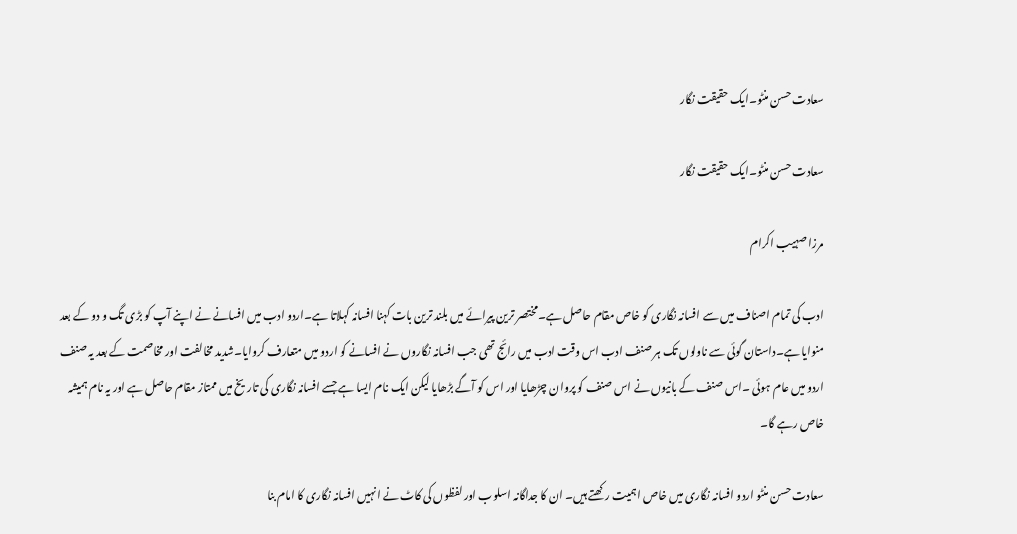سعادت حسن منٹو۔ایک حقیقت نگار

سعادت حسن منٹو۔ایک حقیقت نگار

مرزا صہیب اکرام

ادب کی تمام اصناف میں سے افسانہ نگاری کو خاص مقام حاصل ہے۔مختصر ترین پیرائے میں بلند ترین بات کہنا افسانہ کہلاتا ہے۔اردو ادب میں افسانے نے اپنے آپ کو بڑی تگ و دو کے بعد منوایا ہے۔داستان گوئی سے ناولوں تک ہر صنف ادب اس وقت ادب میں رائج تھی جب افسانہ نگاروں نے افسانے کو اردو میں متعارف کروایا۔شدید مخالفت اور مخاصمت کے بعد یہ صنف اردو میں عام ہوئی ۔اس صنف کے بانیوں نے اس صنف کو پروان چڑھایا اور اس کو آگے بڑھایا لیکن ایک نام ایسا ہے جسے افسانہ نگاری کی تاریخ میں ممتاز مقام حاصل ہے اور یہ نام ہمیشہ خاص رہے گا۔

سعادت حسن منٹو اردو افسانہ نگاری میں خاص اہمیت رکھتے ہیں۔ ان کا جداگانہ اسلوب اور لفظوں کی کاٹ نے انہیں افسانہ نگاری کا امام بنا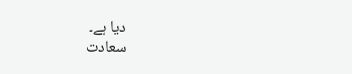دیا ہے۔
سعادت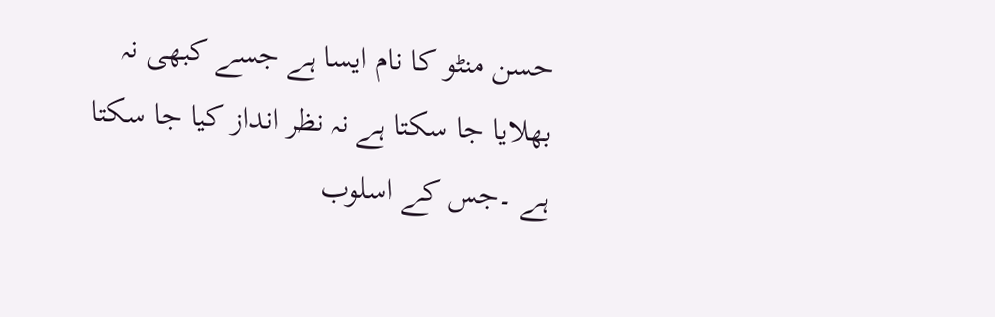حسن منٹو کا نام ایسا ہے جسے کبھی نہ بھلایا جا سکتا ہے نہ نظر انداز کیا جا سکتا ہے ۔جس کے اسلوب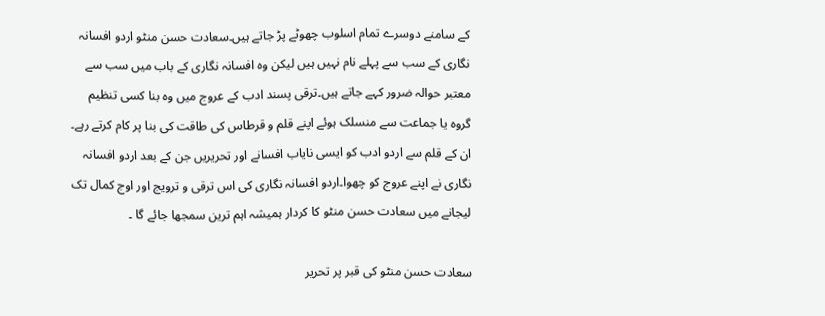کے سامنے دوسرے تمام اسلوب چھوٹے پڑ جاتے ہیں۔سعادت حسن منٹو اردو افسانہ نگاری کے سب سے پہلے نام نہیں ہیں لیکن وہ افسانہ نگاری کے باب میں سب سے معتبر حوالہ ضرور کہے جاتے ہیں۔ترقی پسند ادب کے عروج میں وہ بنا کسی تنظیم گروہ یا جماعت سے منسلک ہوئے اپنے قلم و قرطاس کی طاقت کی بنا پر کام کرتے رہے۔ ان کے قلم سے اردو ادب کو ایسی نایاب افسانے اور تحریریں جن کے بعد اردو افسانہ نگاری نے اپنے عروج کو چھوا۔اردو افسانہ نگاری کی اس ترقی و ترویج اور اوج کمال تک لیجانے میں سعادت حسن منٹو کا کردار ہمیشہ اہم ترین سمجھا جائے گا ۔

سعادت حسن منٹو کی قبر پر تحریر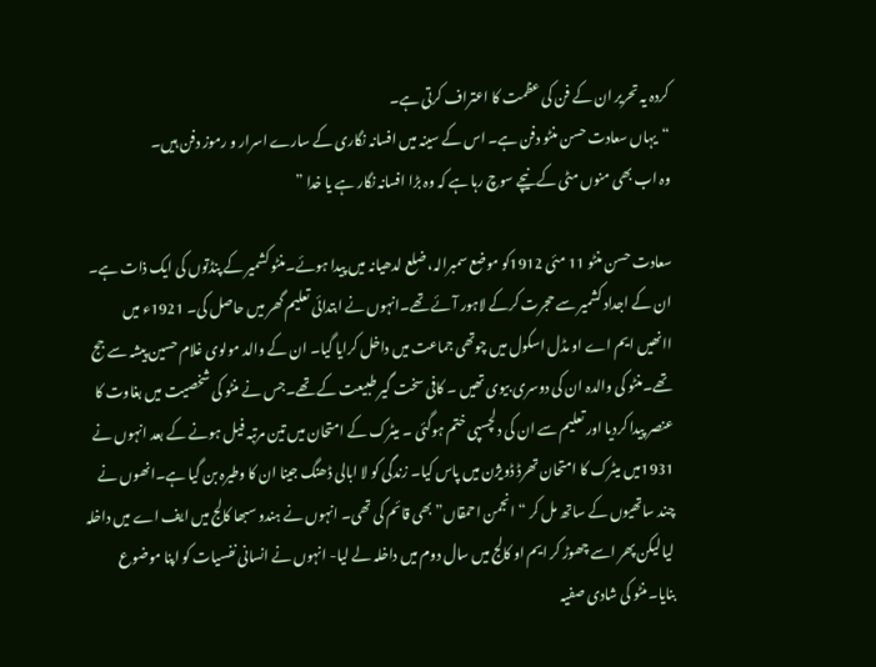کردہ یہ تحریر ان کے فن کی عظمت کا اعتراف کرتی ہے۔
“یہاں سعادت حسن منٹو دفن ہے۔ اس کے سینہ میں افسانہ نگاری کے سارے اسرار و رموز دفن ہیں۔
وہ اب بھی منوں مٹی کے نیچے سوچ رہا ہے کہ وہ بڑا افسانہ نگار ہے یا خدا ”

سعادت حسن منٹو 11 مئی 1912کو موضع سمبرالہ، ضلع لدھیانہ میں پیدا ہوئے۔منٹو کشمیر کے پنڈتوں کی ایک ذات ہے۔ ان کے اجداد کشمیر سے حجرت کرکے لاہور آئے تھے۔انہوں نے ابتدائی تعلیم گھر میں حاصل کی۔ 1921ء میں اانھیں ایم اے او مڈل اسکول میں چوتھی جماعت میں داخل کرایا گيا۔ ان کے والد مولوی غلام حسین پیشہ سے جج تھے۔منٹو کی والدہ ان کی دوسری بیوی تھیں ۔ کافی سخت گیر طبیعت کے تھے۔جس نے منٹو کی شخصیت میں بغاوت کا عنصر پیدا کردیا اور تعلیم سے ان کی دلچسپی ختم ہوگئی ۔ میٹرک کے امتحان میں تین مرتبہ فیل ہونے کے بعد انہوں نے 1931میں میٹرک کا امتحان تھرڈ ڈویژن میں پاس کیا۔ زندگی کو لا ابالی ڈھنگ جینا ان کا وطیرہ بن گیا ہے۔انھوں نے چند ساتھیوں کے ساتھ مل کر “انجمن احمقاں” بھی قائم کی تھی۔ انہوں نے ہندو سبھا کالج میں ایف اے میں داخلہ لیا لیکن پھر اسے چھوڑ کر ایم او کالج میں سال دوم میں داخلہ لے لیا- انہوں نے انسانی نفسیات کو اپنا موضوع بنایا۔منٹو کی شادی صفیہ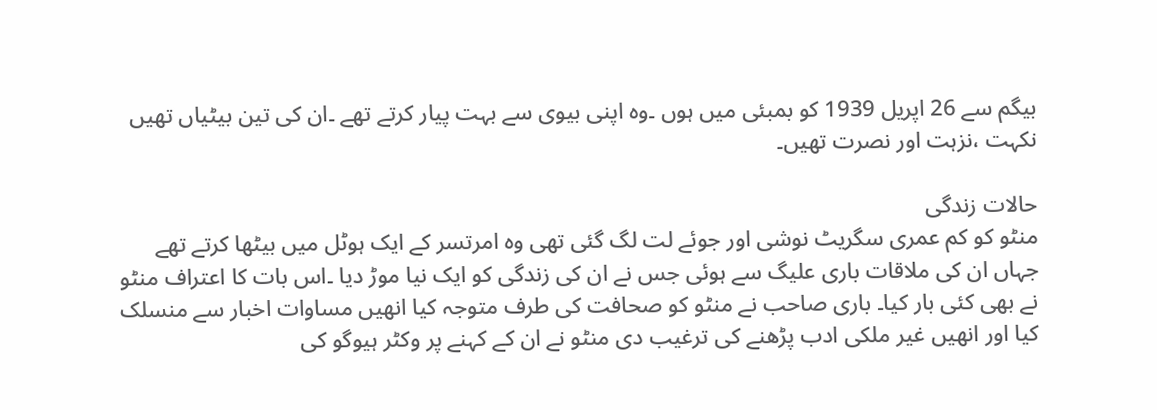بیگم سے 26 اپریل 1939 کو بمبئی میں ہوں ۔وہ اپنی بیوی سے بہت پیار کرتے تھے ۔ان کی تین بیٹیاں تھیں نکہت ،نزہت اور نصرت تھیں۔

حالات زندگی
منٹو کو کم عمری سگریٹ نوشی اور جوئے لت لگ گئی تھی وہ امرتسر کے ایک ہوٹل میں بیٹھا کرتے تھے جہاں ان کی ملاقات باری علیگ سے ہوئی جس نے ان کی زندگی کو ایک نیا موڑ دیا ۔اس بات کا اعتراف منٹو نے بھی کئی بار کیا۔ باری صاحب نے منٹو کو صحافت کی طرف متوجہ کیا انھیں مساوات اخبار سے منسلک کیا اور انھیں غیر ملکی ادب پڑھنے کی ترغیب دی منٹو نے ان کے کہنے پر وکٹر ہیوگو کی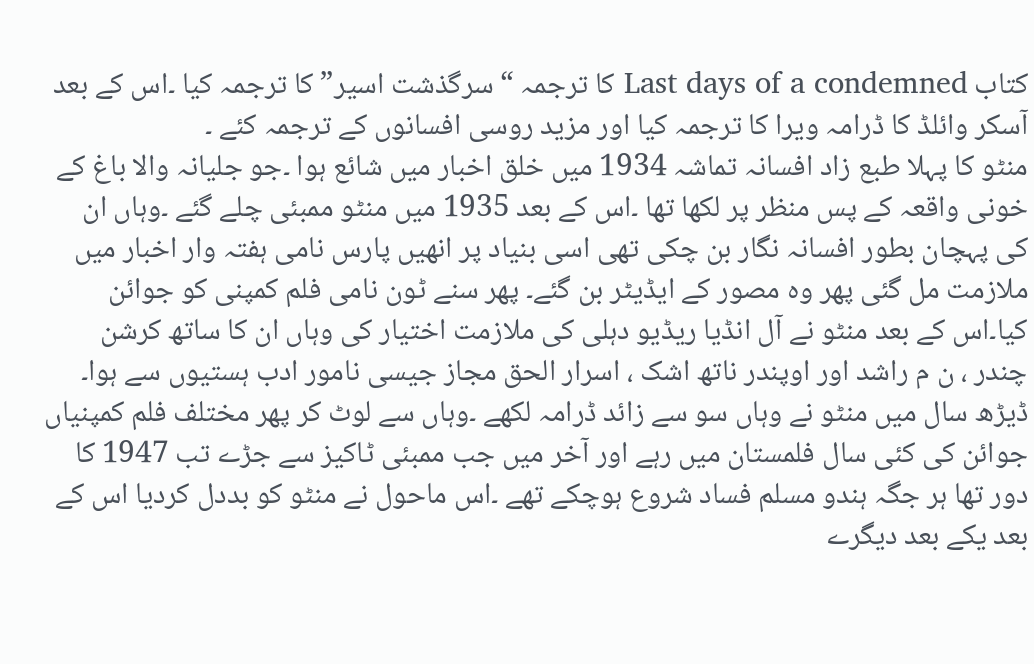کتاب Last days of a condemned کا ترجمہ “سرگذشت اسیر” کا ترجمہ کیا ۔اس کے بعد آسکر وائلڈ کا ڈرامہ ویرا کا ترجمہ کیا اور مزید روسی افسانوں کے ترجمہ کئے ۔
منٹو کا پہلا طبع زاد افسانہ تماشہ 1934 میں خلق اخبار میں شائع ہوا ۔جو جلیانہ والا باغ کے خونی واقعہ کے پس منظر پر لکھا تھا ۔اس کے بعد 1935 میں منٹو ممبئی چلے گئے ۔وہاں ان کی پہچان بطور افسانہ نگار بن چکی تھی اسی بنیاد پر انھیں پارس نامی ہفتہ وار اخبار میں ملازمت مل گئی پھر وہ مصور کے ایڈیٹر بن گئے۔ پھر سنے ٹون نامی فلم کمپنی کو جوائن کیا۔اس کے بعد منٹو نے آل انڈیا ریڈیو دہلی کی ملازمت اختیار کی وہاں ان کا ساتھ کرشن چندر ، ن م راشد اور اوپندر ناتھ اشک ، اسرار الحق مجاز جیسی نامور ادب ہستیوں سے ہوا۔ ڈیڑھ سال میں منٹو نے وہاں سو سے زائد ڈرامہ لکھے ۔وہاں سے لوٹ کر پھر مختلف فلم کمپنیاں جوائن کی کئی سال فلمستان میں رہے اور آخر میں جب ممبئی ٹاکیز سے جڑے تب 1947 کا دور تھا ہر جگہ ہندو مسلم فساد شروع ہوچکے تھے ۔اس ماحول نے منٹو کو بددل کردیا اس کے بعد یکے بعد دیگرے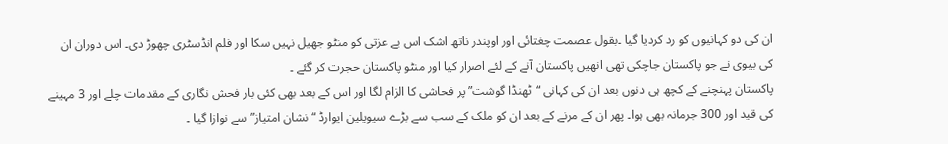ان کی دو کہانیوں کو رد کردیا گیا ۔بقول عصمت چغتائی اور اوپندر ناتھ اشک اس بے عزتی کو منٹو جھیل نہیں سکا اور فلم انڈسٹری چھوڑ دی۔ اس دوران ان کی بیوی نے جو پاکستان جاچکی تھی انھیں پاکستان آنے کے لئے اصرار کیا اور منٹو پاکستان حجرت کر گئے ۔
پاکستان پہنچنے کے کچھ ہی دنوں بعد ان کی کہانی “ٹھنڈا گوشت” پر فحاشی کا الزام لگا اور اس کے بعد بھی کئی بار فحش نگاری کے مقدمات چلے اور 3 مہینے کی قید اور 300 جرمانہ بھی ہوا۔ پھر ان کے مرنے کے بعد ان کو ملک کے سب سے بڑے سیویلین ایوارڈ “نشان امتیاز” سے نوازا گیا ۔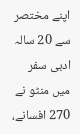اپنے مختصر سے 20 سالہ ادبی سفر میں منٹو نے 270 افسانے،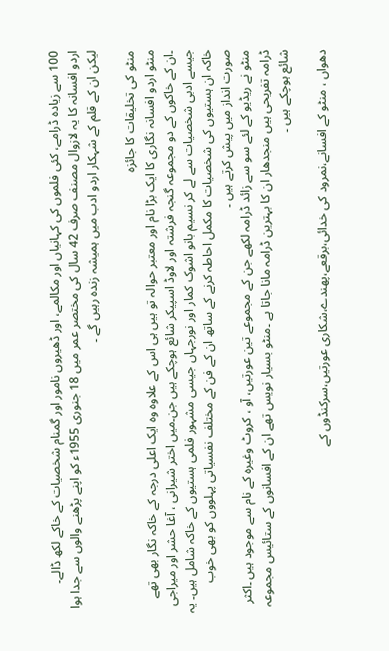100 سے زیادہ ڈرامے، کئی فلموں کی کہانیاں اور مکالمے، اور ڈھیروں نامور اور گمنام شخصیات کے خاکے لکھ ڈالے۔
اردو افسانہ کا یہ لازوال مصنف صرف 42 سال کی مختصر عمر میں 18 جنوری 1955ء کو اپنے پڑھنے والوں سے جدا ہوا لیکن ان کے قلم کے شہکار اردو ادب میں ہمیشہ زندہ رہیں گے ۔

منٹو کی تخلیقات کا جائزہ
منٹو اردو افسانہ نگاری کا ایک بڑا نام اور معتبر حوالہ تو ہیں ہی اس کے علاوہ وہ ایک اعلی درجہ کے خاکہ نگار بھی تھے ۔ان کے خاکوں کے دو مجموعہ گنجہ فرشتہ اور لاوڈ اسپیکر شائع ہوچکے ہیں جن۔میں اختر شیرانی ، آغا حشر اور میراجی جیسے ادبی شخصیات سے لے کر نسیم بانو اشوک کمار اور نورجہاں جیسی مشہور فلمی ہستیوں کے خاکہ شامل ہیں۔ یہ خاکہ ان ہستیوں کی شخصیات کا مکمل احاطہ کرنے کے ساتھ ان کے فن کے مختلف نفسیاتی پہلووں کو بھی خوب صورت انداز میں پیش کرتے ہیں ۔
منٹو نے ریڈیو کے لئے سو سے زائد ڈرامہ لکھے جن کے مجموعے تین عورتیں، آو ، کروٹ وغیرہ کے نام سے موجود ہیں ۔اکثر ڈرامہ تفریحی ہیں منجدھار ان کا بہترین ڈرامہ مانا جاتا ہے ۔منٹو بسیار نویس تھے ان کے افسانوں کے ستائیس مجموعہ شائع ہوچکے ہیں ۔

دھواں ، منٹو کے افسانے،نمرود کی خدائی،برقعے،پھندے،شکاری عورتیں،سرکنڈوں کے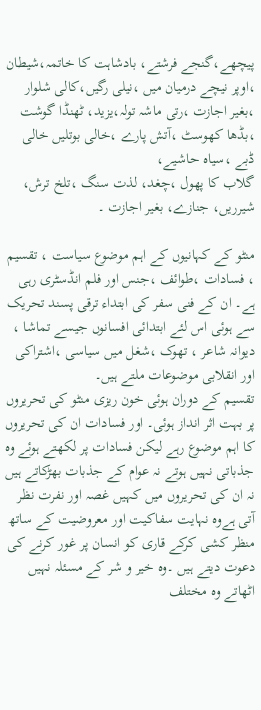پیچھے،گنجے فرشتے، بادشاہت کا خاتمہ،شیطان ،اوپر نیچے درمیان میں ،نیلی رگیں،کالی شلوار ،بغیر اجازت ،رتی ماشہ تولہ،یزید، ٹھنڈا گوشت ،بڈھا کھوسٹ ،آتش پارے ،خالی بوتلیں خالی ڈبے ،سیاہ حاشیے،
گلاب کا پھول ،چغد، لذت سنگ ،تلخ ترش، شیرریں، جنازے، بغیر اجازت ۔

منٹو کے کہانیوں کے اہم موضوع سیاست ، تقسیم ، فسادات ،طوائف ،جنس اور فلم انڈسٹری رہی ہے۔ ان کے فنی سفر کی ابتداء ترقی پسند تحریک سے ہوئی اس لئے ابتدائی افسانوں جیسے تماشا ، دیوانہ شاعر ، تھوک ،شغل میں سیاسی ،اشتراکی اور انقلابی موضوعات ملتے ہیں۔
تقسیم کے دوران ہوئی خون ریزی منٹو کی تحریروں پر بہت اثر انداز ہوئی۔ اور فسادات ان کی تحریروں کا اہم موضوع رہے لیکن فسادات پر لکھتے ہوئے وہ جذباتی نہیں ہوتے نہ عوام کے جذبات بھڑکاتے ہیں نہ ان کی تحریروں میں کہیں غصہ اور نفرت نظر آتی ہےوہ نہایت سفاکیت اور معروضیت کے ساتھ منظر کشی کرکے قاری کو انسان پر غور کرنے کی دعوت دیتے ہیں ۔وہ خیر و شر کے مسئلہ نہیں اٹھاتے وہ مختلف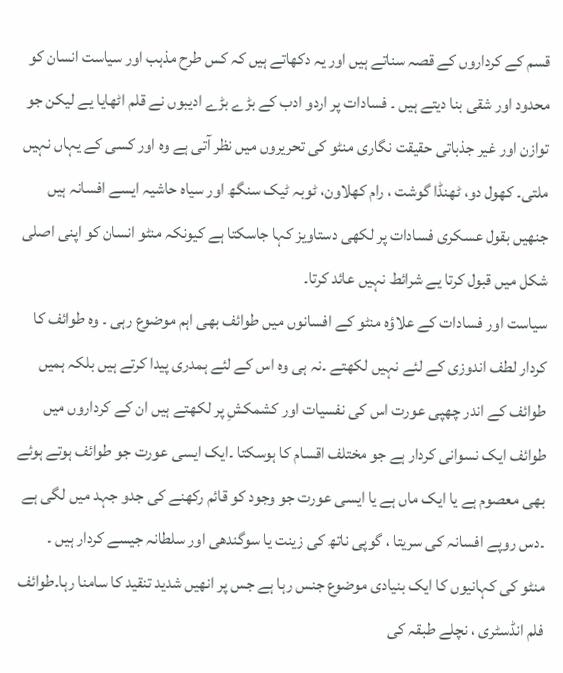قسم کے کرداروں کے قصہ سناتے ہیں اور یہ دکھاتے ہیں کہ کس طرح مذہب اور سیاست انسان کو محدود اور شقی بنا دیتے ہیں ۔ فسادات پر اردو ادب کے بڑے بڑے ادیبوں نے قلم اٹھایا یے لیکن جو توازن اور غیر جذباتی حقیقت نگاری منٹو کی تحریروں میں نظر آتی ہے وہ اور کسی کے یہاں نہیں ملتی۔ کھول دو، ٹھنڈا گوشت ، رام کھلاون، ٹوبہ ٹیک سنگھ اور سیاہ حاشیہ ایسے افسانہ ہیں جنھیں بقول عسکری فسادات پر لکھی دستاویز کہا جاسکتا ہے کیونکہ منٹو انسان کو اپنی اصلی شکل میں قبول کرتا یے شرائط نہیں عائد کرتا۔
سیاست اور فسادات کے علاؤہ منٹو کے افسانوں میں طوائف بھی اہم موضوع رہی ۔ وہ طوائف کا کردار لطف اندوزی کے لئے نہیں لکھتے ۔نہ ہی وہ اس کے لئے ہمدری پیدا کرتے ہیں بلکہ ہمیں طوائف کے اندر چھپی عورت اس کی نفسیات اور کشمکشِ پر لکھتے ہیں ان کے کرداروں میں طوائف ایک نسوانی کردار ہے جو مختلف اقسام کا ہوسکتا ۔ایک ایسی عورت جو طوائف ہوتے ہوئے بھی معصوم ہے یا ایک ماں ہے یا ایسی عورت جو وجود کو قائم رکھنے کی جدو جہد میں لگی ہے ۔دس روپے افسانہ کی سریتا ، گوپی ناتھ کی زینت یا سوگندھی اور سلطانہ جیسے کردار ہیں ۔
منٹو کی کہانیوں کا ایک بنیادی موضوع جنس رہا ہے جس پر انھیں شدید تنقید کا سامنا رہا۔طوائف فلم انڈسٹری ، نچلے طبقہ کی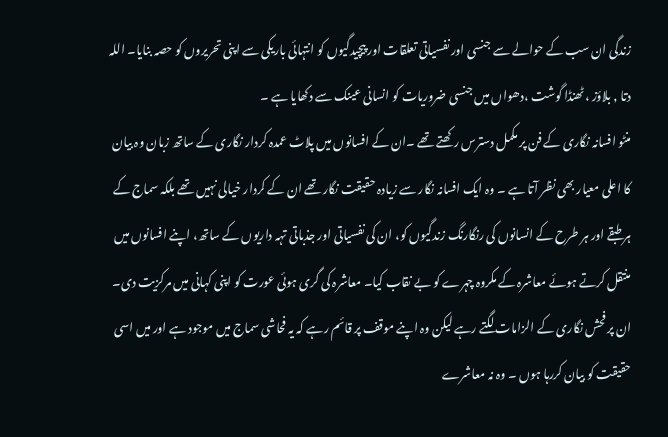زندگی ان سب کے حوالے سے جنسی اور نفسیاتی تعلقات اور پیچیدگیوں کو انتہائی باریکی سے اپنی تحریروں کو حصہ بنایا۔ اللہ دتا , بلاؤز ،ٹھنڈا گوشت ،دھواں میں جنسی ضروریات کو انسانی عینک سے دکھایا ہے ۔
منٹو افسانہ نگاری کے فن پر مکمل دسترس رکھتے تھے ۔ان کے افسانوں میں پلاٹ عمدہ کردار نگاری کے ساتھ زبان وہ بیان کا اعلی معیار بھی نظر آتا ہے ۔ وہ ایک افسانہ نگار سے زیادہ حقیقت نگار تھے ان کے کردار خیالی نہیں تھے بلکہ سماج کے ہر طبقے اور ہر طرح کے انسانوں کی رنگارنگ زندگیوں کو، ان کی نفسیاتی اور جذباتی تہہ داریوں کے ساتھ، اپنے افسانوں میں منتقل کرتے ہوئے معاشرہ کے مکروہ چہرے کو بے نقاب کیا۔ معاشرہ کی گری ہوئی عورت کو اپنی کہانی میں مرکزیت دی۔ ان پر فحش نگاری کے الزامات لگتے رہے لیکن وہ اپنے موقف پر قائم رہے کہ یہ فحاشی سماج میں موجود ہے اور میں اسی حقیقت کو بیان کررہا ہوں ۔ وہ نہ معاشرے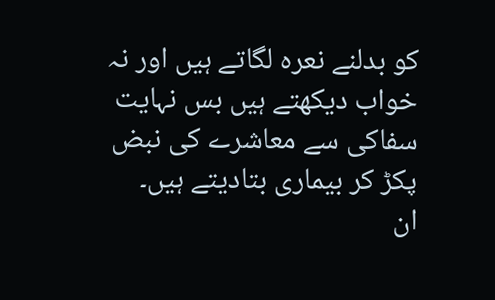کو بدلنے نعرہ لگاتے ہیں اور نہ خواب دیکھتے ہیں بس نہایت سفاکی سے معاشرے کی نبض پکڑ کر بیماری بتادیتے ہیں۔
ان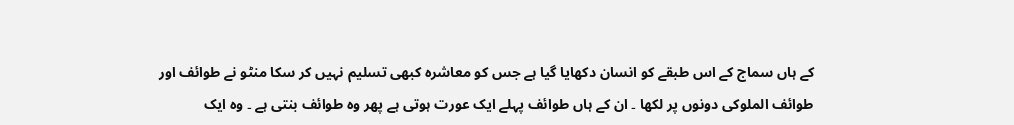کے ہاں سماج کے اس طبقے کو انسان دکھایا گیا ہے جس کو معاشرہ کبھی تسلیم نہیں کر سکا منٹو نے طوائف اور طوائف الملوکی دونوں پر لکھا ۔ ان کے ہاں طوائف پہلے ایک عورت ہوتی ہے پھر وہ طوائف بنتی ہے ۔ وہ ایک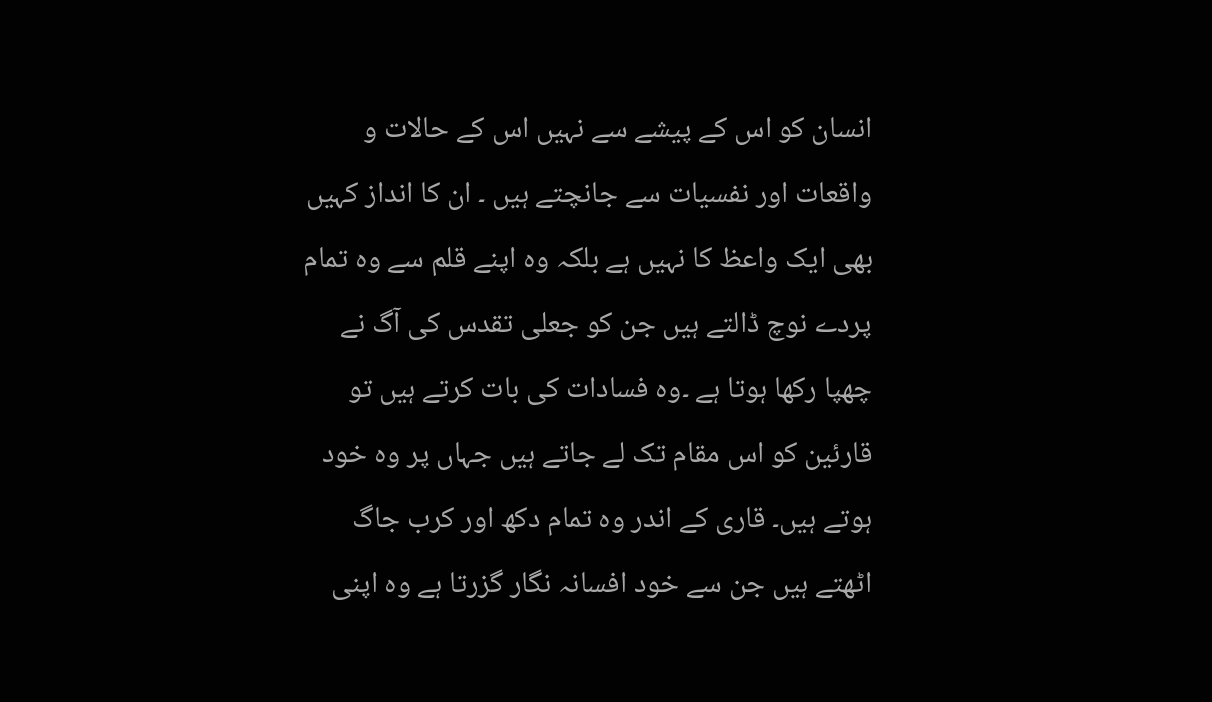انسان کو اس کے پیشے سے نہیں اس کے حالات و واقعات اور نفسیات سے جانچتے ہیں ۔ ان کا انداز کہیں بھی ایک واعظ کا نہیں ہے بلکہ وہ اپنے قلم سے وہ تمام پردے نوچ ڈالتے ہیں جن کو جعلی تقدس کی آگ نے چھپا رکھا ہوتا ہے ۔وہ فسادات کی بات کرتے ہیں تو قارئین کو اس مقام تک لے جاتے ہیں جہاں پر وہ خود ہوتے ہیں۔ قاری کے اندر وہ تمام دکھ اور کرب جاگ اٹھتے ہیں جن سے خود افسانہ نگار گزرتا ہے وہ اپنی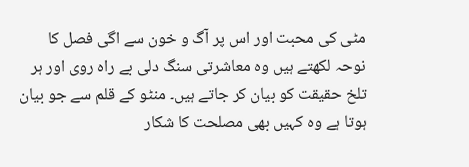مٹی کی محبت اور اس پر آگ و خون سے اگی فصل کا نوحہ لکھتے ہیں وہ معاشرتی سنگ دلی بے راہ روی اور ہر تلخ حقیقت کو بیان کر جاتے ہیں۔ منٹو کے قلم سے جو بیان ہوتا ہے وہ کہیں بھی مصلحت کا شکار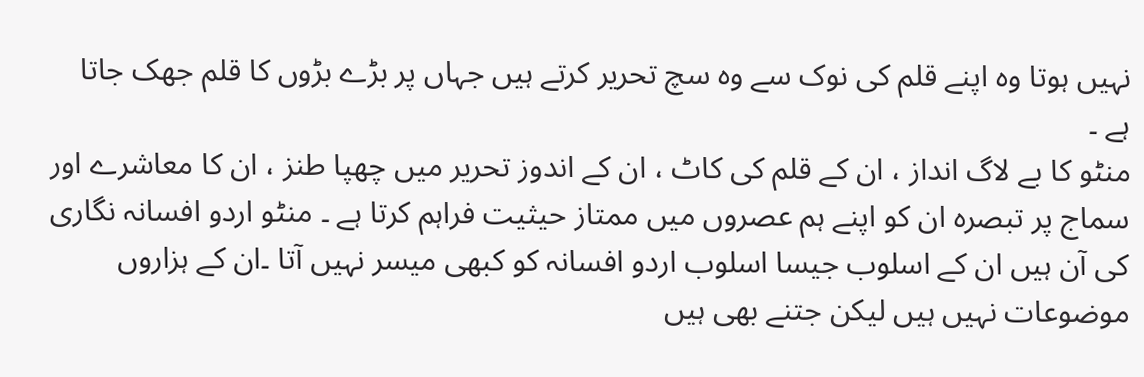نہیں ہوتا وہ اپنے قلم کی نوک سے وہ سچ تحریر کرتے ہیں جہاں پر بڑے بڑوں کا قلم جھک جاتا ہے ۔
منٹو کا بے لاگ انداز ، ان کے قلم کی کاٹ ، ان کے اندوز تحریر میں چھپا طنز ، ان کا معاشرے اور سماج پر تبصرہ ان کو اپنے ہم عصروں میں ممتاز حیثیت فراہم کرتا ہے ۔ منٹو اردو افسانہ نگاری کی آن ہیں ان کے اسلوب جیسا اسلوب اردو افسانہ کو کبھی میسر نہیں آتا ۔ان کے ہزاروں موضوعات نہیں ہیں لیکن جتنے بھی ہیں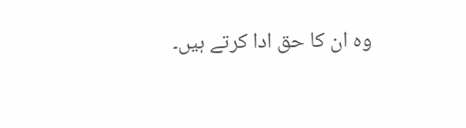وہ ان کا حق ادا کرتے ہیں۔